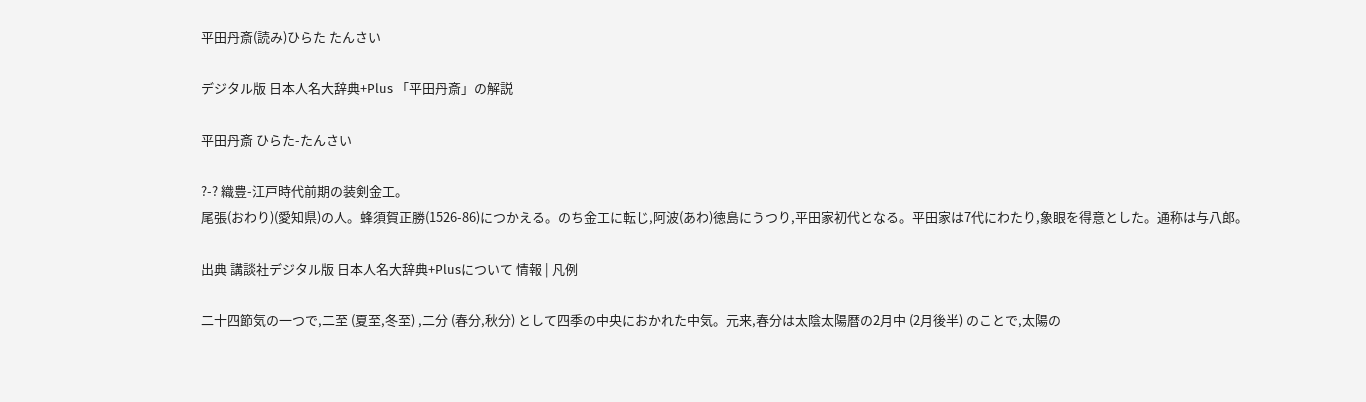平田丹斎(読み)ひらた たんさい

デジタル版 日本人名大辞典+Plus 「平田丹斎」の解説

平田丹斎 ひらた-たんさい

?-? 織豊-江戸時代前期の装剣金工。
尾張(おわり)(愛知県)の人。蜂須賀正勝(1526-86)につかえる。のち金工に転じ,阿波(あわ)徳島にうつり,平田家初代となる。平田家は7代にわたり,象眼を得意とした。通称は与八郎。

出典 講談社デジタル版 日本人名大辞典+Plusについて 情報 | 凡例

二十四節気の一つで,二至 (夏至,冬至) ,二分 (春分,秋分) として四季の中央におかれた中気。元来,春分は太陰太陽暦の2月中 (2月後半) のことで,太陽の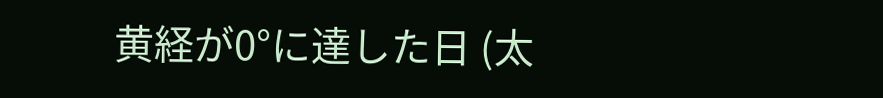黄経が0°に達した日 (太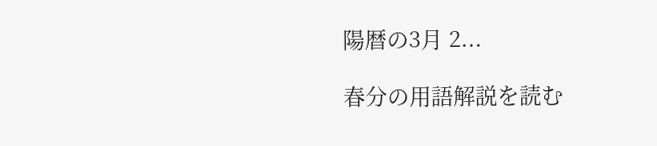陽暦の3月 2...

春分の用語解説を読む